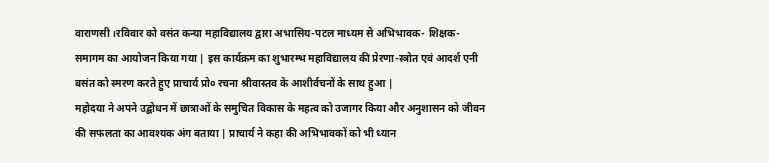वाराणसी ।रविवार को वसंत कन्या महाविद्यालय द्वारा अभासिय-पटल माध्यम से अभिभावक- शिक्षक- समागम का आयोजन किया गया | इस कार्यक्रम का शुभारम्भ महाविद्यालय की प्रेरणा-स्त्रोत एवं आदर्श एनी बसंत को स्मरण करते हुए प्राचार्य प्रो० रचना श्रीवास्तव के आशीर्वचनों के साथ हुआ |
महोदया ने अपने उद्बोधन में छात्राओं के समुचित विकास के महत्व को उजागर किया और अनुशासन को जीवन की सफलता का आवश्यक अंग बताया | प्राचार्य ने कहा की अभिभावकों को भी ध्यान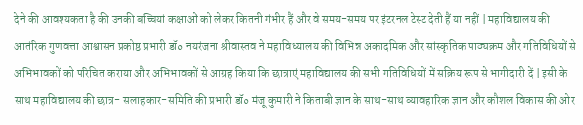देने की आवश्यकता है की उनकी बच्चियां कक्षाओं को लेकर कितनी गंभीर हैं और वे समय-समय पर इंटरनल टेस्ट देती हैं या नहीं | महाविद्यालय की आतंरिक गुणवत्ता आश्वासन प्रकोष्ठ प्रभारी डॉ० नयरंजना श्रीवास्तव ने महाविध्यालय की विभिन्न अकादमिक और सांस्कृतिक पाठ्यक्रम और गतिविधियों से अभिभावकों को परिचित कराया और अभिभावकों से आग्रह किया कि छात्राएं महाविद्यालय की सभी गतिविधियों में सक्रिय रूप से भागीदारी दें | इसी के साथ महाविद्यालय की छात्र- सलाहकार-समिति की प्रभारी डॉ० मंजू कुमारी ने किताबी ज्ञान के साथ-साथ व्यावहारिक ज्ञान और कौशल विकास की ओर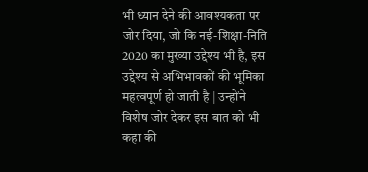भी ध्यान देने की आवश्यकता पर जोर दिया, जो कि नई-शिक्षा-निति 2020 का मुख्या उद्देश्य भी है, इस उद्देश्य से अभिभावकों की भूमिका महत्वपूर्ण हो जाती है | उन्होंने विशेष जोर देकर इस बात को भी कहा की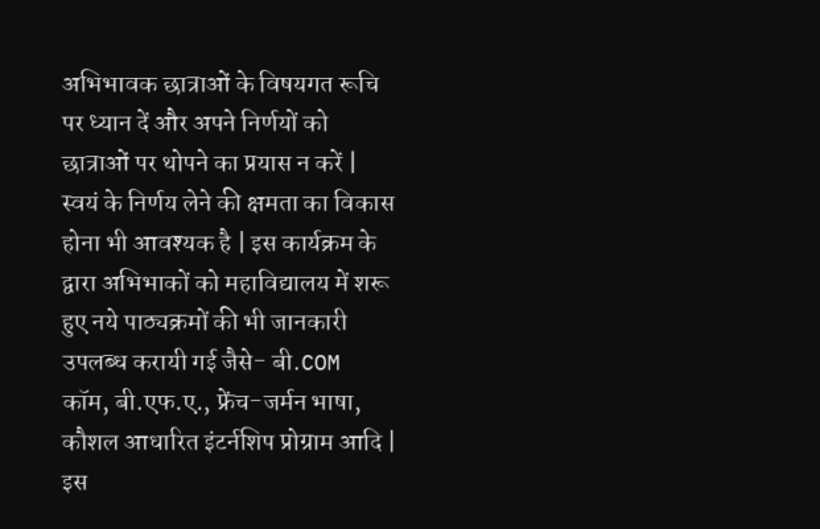अभिभावक छात्राओं के विषयगत रूचि पर ध्यान दें और अपने निर्णयों को छात्राओं पर थोपने का प्रयास न करें | स्वयं के निर्णय लेने की क्षमता का विकास होना भी आवश्यक है | इस कार्यक्रम के द्वारा अभिभाकों को महाविद्यालय में शरू हुए नये पाठ्यक्रमों की भी जानकारी उपलब्ध करायी गई जैसे- बी.COM कॉम, बी.एफ.ए., फ्रेंच-जर्मन भाषा, कौशल आधारित इंटर्नशिप प्रोग्राम आदि | इस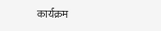कार्यक्रम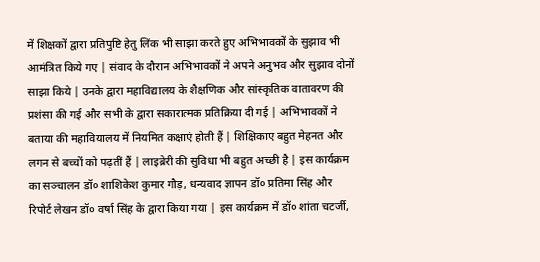में शिक्षकों द्वारा प्रतिपुष्टि हेतु लिंक भी साझा करते हुए अभिभावकों के सुझाव भी आमंत्रित किये गए | संवाद के दौरान अभिभावकों ने अपने अनुभव और सुझाव दोनों साझा किये | उनके द्वारा महाविद्यालय के शैक्षणिक और सांस्कृतिक वातावरण की प्रशंसा की गई और सभी के द्वारा सकारात्मक प्रतिक्रिया दी गई | अभिभावकों ने बताया की महावियालय में नियमित कक्षाएं होती हैं | शिक्षिकाए बहुत मेहनत और लगन से बच्चों को पढ़तीं हैं | लाइब्रेरी की सुविधा भी बहुत अच्छी है | इस कार्यक्रम का सञ्चालन डॉ० शाशिकेश कुमार गौड़, धन्यवाद ज्ञापन डॉ० प्रतिमा सिंह और रिपोर्ट लेखन डॉ० वर्षा सिंह के द्वारा किया गया | इस कार्यक्रम में डॉ० शांता चटर्जी,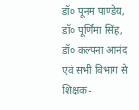डॉ० पूनम पाण्डेय, डॉ० पूर्णिमा सिंह, डॉ० कल्पना आनंद एवं सभी विभाग से शिक्षक-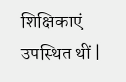शिक्षिकाएं उपस्थित थीं |